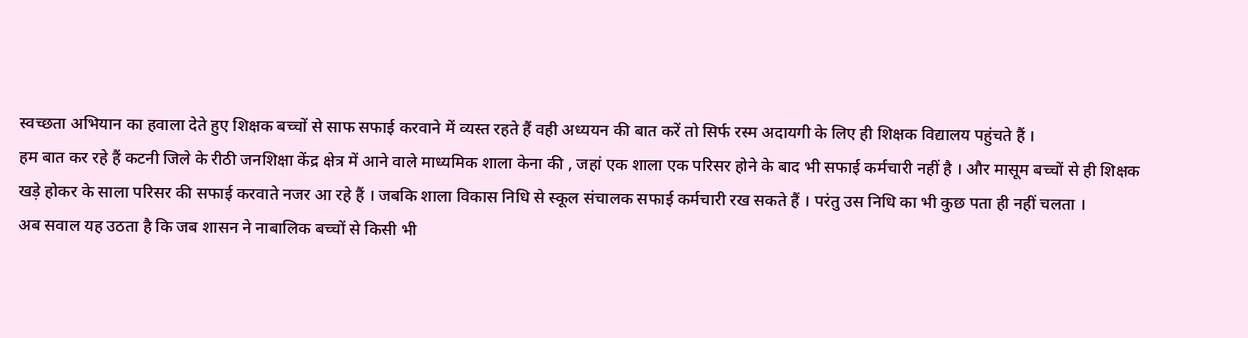स्वच्छता अभियान का हवाला देते हुए शिक्षक बच्चों से साफ सफाई करवाने में व्यस्त रहते हैं वही अध्ययन की बात करें तो सिर्फ रस्म अदायगी के लिए ही शिक्षक विद्यालय पहुंचते हैं ।
हम बात कर रहे हैं कटनी जिले के रीठी जनशिक्षा केंद्र क्षेत्र में आने वाले माध्यमिक शाला केना की , जहां एक शाला एक परिसर होने के बाद भी सफाई कर्मचारी नहीं है । और मासूम बच्चों से ही शिक्षक खड़े होकर के साला परिसर की सफाई करवाते नजर आ रहे हैं । जबकि शाला विकास निधि से स्कूल संचालक सफाई कर्मचारी रख सकते हैं । परंतु उस निधि का भी कुछ पता ही नहीं चलता ।
अब सवाल यह उठता है कि जब शासन ने नाबालिक बच्चों से किसी भी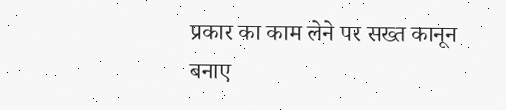प्रकार का काम लेने पर सख्त कानून बनाए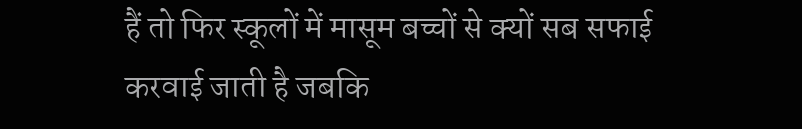हैं तो फिर स्कूलों में मासूम बच्चों से क्यों सब सफाई करवाई जाती है जबकि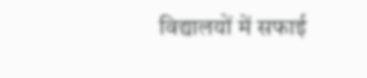विद्यालयों में सफाई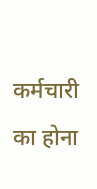कर्मचारी का होना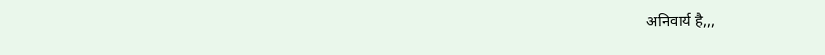अनिवार्य है,,,